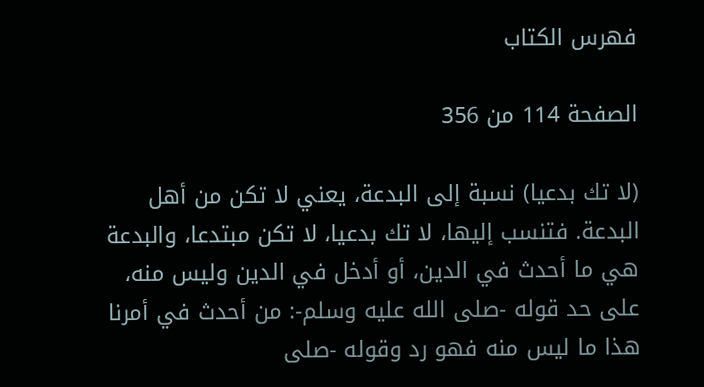فهرس الكتاب

الصفحة 114 من 356

(لا تك بدعيا) نسبة إلى البدعة، يعني لا تكن من أهل البدعة. فتنسب إليها، لا تك بدعيا، لا تكن مبتدعا، والبدعة هي ما أحدث في الدين، أو أدخل في الدين وليس منه، على حد قوله -صلى الله عليه وسلم-: من أحدث في أمرنا هذا ما ليس منه فهو رد وقوله -صلى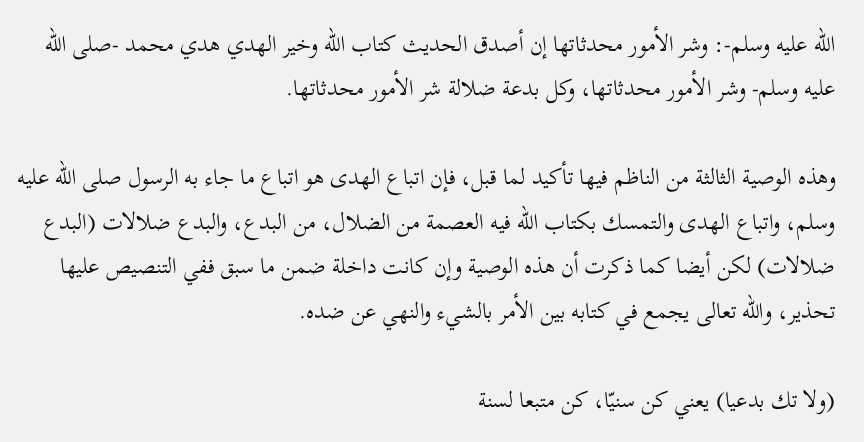الله عليه وسلم-: وشر الأمور محدثاتها إن أصدق الحديث كتاب الله وخير الهدي هدي محمد -صلى الله عليه وسلم- وشر الأمور محدثاتها، وكل بدعة ضلالة شر الأمور محدثاتها.

وهذه الوصية الثالثة من الناظم فيها تأكيد لما قبل، فإن اتباع الهدى هو اتباع ما جاء به الرسول صلى الله عليه وسلم، واتباع الهدى والتمسك بكتاب الله فيه العصمة من الضلال، من البدع، والبدع ضلالات (البدع ضلالات) لكن أيضا كما ذكرت أن هذه الوصية وإن كانت داخلة ضمن ما سبق ففي التنصيص عليها تحذير، والله تعالى يجمع في كتابه بين الأمر بالشيء والنهي عن ضده.

(ولا تك بدعيا) يعني كن سنيّا، كن متبعا لسنة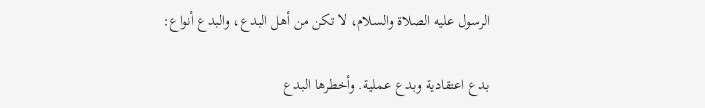الرسول عليه الصلاة والسلام، لا تكن من أهل البدع، والبدع أنواع:

بدع اعتقادية وبدع عملية. وأخطرها البدع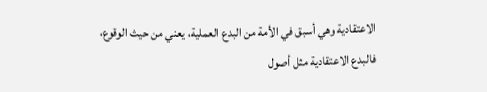الاعتقادية وهي أسبق في الأمة من البدع العملية، يعني من حيث الوقوع، فالبدع الاعتقادية مثل أصول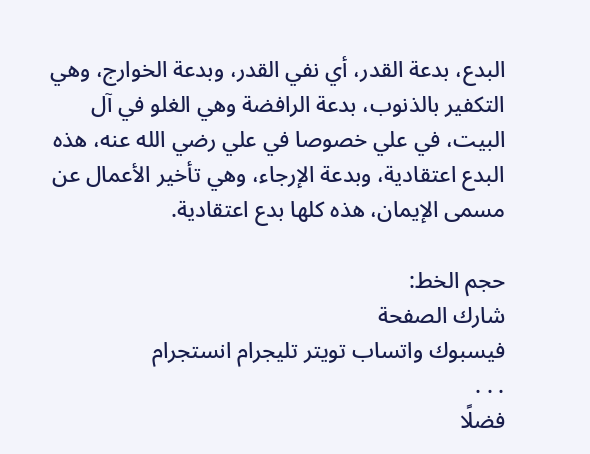البدع، بدعة القدر، أي نفي القدر، وبدعة الخوارج، وهي التكفير بالذنوب، بدعة الرافضة وهي الغلو في آل البيت، في علي خصوصا في علي رضي الله عنه، هذه البدع اعتقادية، وبدعة الإرجاء، وهي تأخير الأعمال عن مسمى الإيمان، هذه كلها بدع اعتقادية.

حجم الخط:
شارك الصفحة
فيسبوك واتساب تويتر تليجرام انستجرام
. . .
فضلًا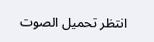انتظر تحميل الصوت